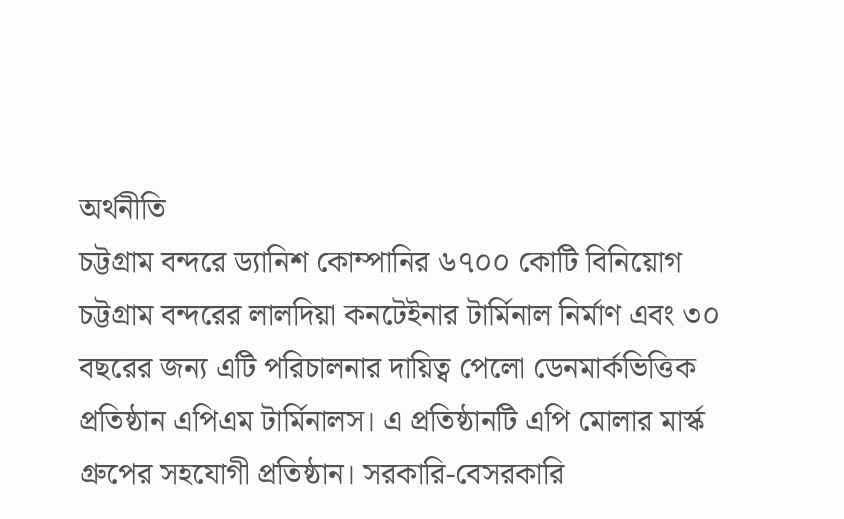অর্থনীতি
চট্টগ্রাম বন্দরে ড্যানিশ কোম্পানির ৬৭০০ কোটি বিনিয়োগ
চট্টগ্রাম বন্দরের লালদিয়া কনটেইনার টার্মিনাল নির্মাণ এবং ৩০ বছরের জন্য এটি পরিচালনার দায়িত্ব পেলো ডেনমার্কভিত্তিক প্রতিষ্ঠান এপিএম টার্মিনালস। এ প্রতিষ্ঠানটি এপি মোলার মার্স্ক গ্রুপের সহযোগী প্রতিষ্ঠান। সরকারি-বেসরকারি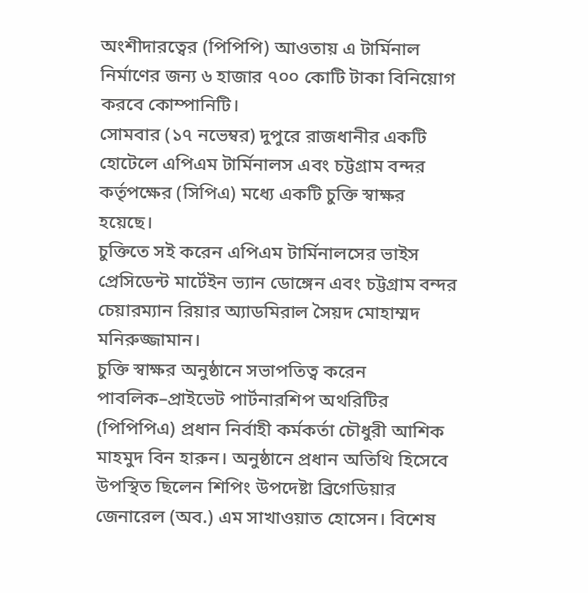অংশীদারত্বের (পিপিপি) আওতায় এ টার্মিনাল নির্মাণের জন্য ৬ হাজার ৭০০ কোটি টাকা বিনিয়োগ করবে কোম্পানিটি।
সোমবার (১৭ নভেম্বর) দুপুরে রাজধানীর একটি হোটেলে এপিএম টার্মিনালস এবং চট্টগ্রাম বন্দর কর্তৃপক্ষের (সিপিএ) মধ্যে একটি চুক্তি স্বাক্ষর হয়েছে।
চুক্তিতে সই করেন এপিএম টার্মিনালসের ভাইস প্রেসিডেন্ট মার্টেইন ভ্যান ডোঙ্গেন এবং চট্টগ্রাম বন্দর চেয়ারম্যান রিয়ার অ্যাডমিরাল সৈয়দ মোহাম্মদ মনিরুজ্জামান।
চুক্তি স্বাক্ষর অনুষ্ঠানে সভাপতিত্ব করেন পাবলিক–প্রাইভেট পার্টনারশিপ অথরিটির (পিপিপিএ) প্রধান নির্বাহী কর্মকর্তা চৌধুরী আশিক মাহমুদ বিন হারুন। অনুষ্ঠানে প্রধান অতিথি হিসেবে উপস্থিত ছিলেন শিপিং উপদেষ্টা ব্রিগেডিয়ার জেনারেল (অব.) এম সাখাওয়াত হোসেন। বিশেষ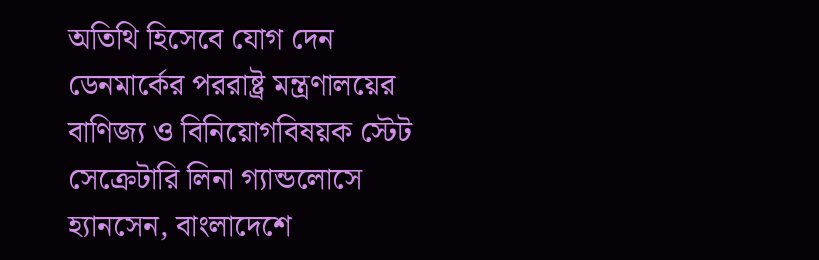অতিথি হিসেবে যোগ দেন ডেনমার্কের পররাষ্ট্র মন্ত্রণালয়ের বাণিজ্য ও বিনিয়োগবিষয়ক স্টেট সেক্রেটারি লিনা গ্যান্ডলোসে হ্যানসেন, বাংলাদেশে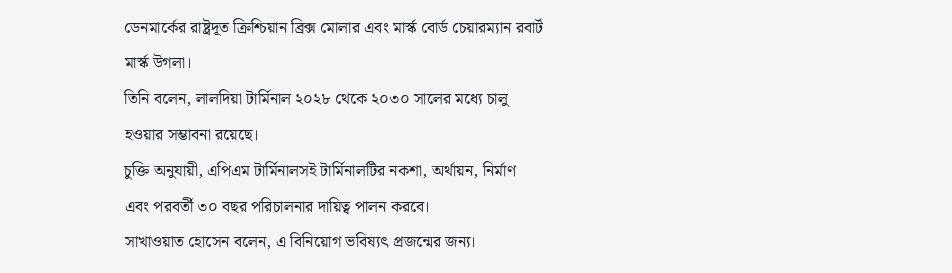ডেনমার্কের রাষ্ট্রদূত ক্রিশ্চিয়ান ব্রিক্স মোলার এবং মার্স্ক বোর্ড চেয়ারম্যান রবার্ট মার্স্ক উগলা।
তিনি বলেন, লালদিয়া টার্মিনাল ২০২৮ থেকে ২০৩০ সালের মধ্যে চালু হওয়ার সম্ভাবনা রয়েছে।
চুক্তি অনুযায়ী, এপিএম টার্মিনালসই টার্মিনালটির নকশা, অর্থায়ন, নির্মাণ এবং পরবর্তী ৩০ বছর পরিচালনার দায়িত্ব পালন করবে।
সাখাওয়াত হোসেন বলেন, এ বিনিয়োগ ভবিষ্যৎ প্রজন্মের জন্য।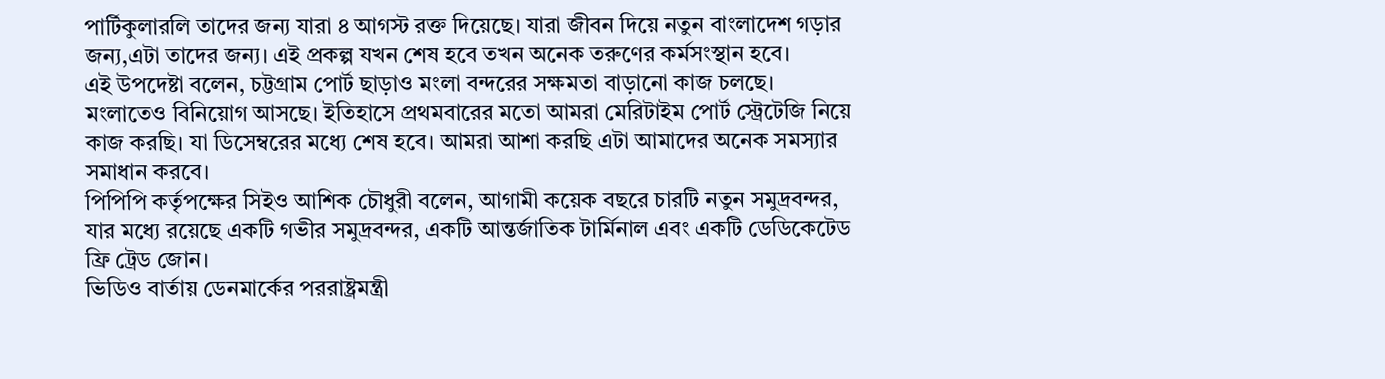পার্টিকুলারলি তাদের জন্য যারা ৪ আগস্ট রক্ত দিয়েছে। যারা জীবন দিয়ে নতুন বাংলাদেশ গড়ার জন্য,এটা তাদের জন্য। এই প্রকল্প যখন শেষ হবে তখন অনেক তরুণের কর্মসংস্থান হবে।
এই উপদেষ্টা বলেন, চট্টগ্রাম পোর্ট ছাড়াও মংলা বন্দরের সক্ষমতা বাড়ানো কাজ চলছে। মংলাতেও বিনিয়োগ আসছে। ইতিহাসে প্রথমবারের মতো আমরা মেরিটাইম পোর্ট স্ট্রেটেজি নিয়ে কাজ করছি। যা ডিসেম্বরের মধ্যে শেষ হবে। আমরা আশা করছি এটা আমাদের অনেক সমস্যার সমাধান করবে।
পিপিপি কর্তৃপক্ষের সিইও আশিক চৌধুরী বলেন, আগামী কয়েক বছরে চারটি নতুন সমুদ্রবন্দর, যার মধ্যে রয়েছে একটি গভীর সমুদ্রবন্দর, একটি আন্তর্জাতিক টার্মিনাল এবং একটি ডেডিকেটেড ফ্রি ট্রেড জোন।
ভিডিও বার্তায় ডেনমার্কের পররাষ্ট্রমন্ত্রী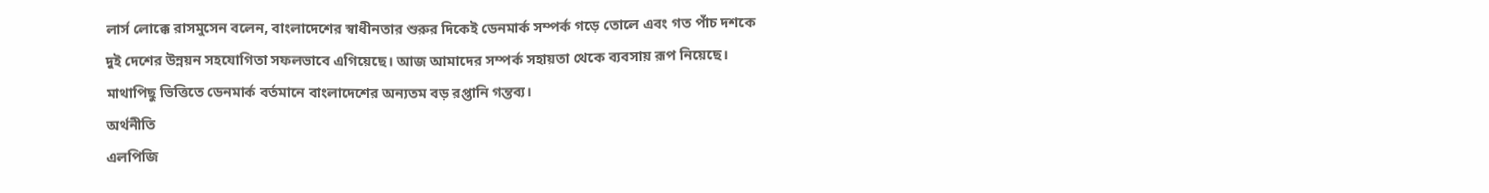লার্স লোক্কে রাসমুসেন বলেন, বাংলাদেশের স্বাধীনতার শুরুর দিকেই ডেনমার্ক সম্পর্ক গড়ে তোলে এবং গত পাঁচ দশকে দুই দেশের উন্নয়ন সহযোগিতা সফলভাবে এগিয়েছে। আজ আমাদের সম্পর্ক সহায়তা থেকে ব্যবসায় রূপ নিয়েছে। মাথাপিছু ভিত্তিতে ডেনমার্ক বর্তমানে বাংলাদেশের অন্যতম বড় রপ্তানি গন্তব্য।
অর্থনীতি
এলপিজি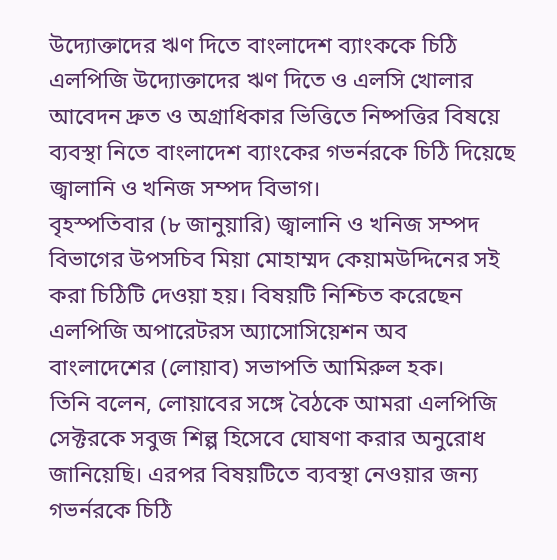উদ্যোক্তাদের ঋণ দিতে বাংলাদেশ ব্যাংককে চিঠি
এলপিজি উদ্যোক্তাদের ঋণ দিতে ও এলসি খোলার আবেদন দ্রুত ও অগ্রাধিকার ভিত্তিতে নিষ্পত্তির বিষয়ে ব্যবস্থা নিতে বাংলাদেশ ব্যাংকের গভর্নরকে চিঠি দিয়েছে জ্বালানি ও খনিজ সম্পদ বিভাগ।
বৃহস্পতিবার (৮ জানুয়ারি) জ্বালানি ও খনিজ সম্পদ বিভাগের উপসচিব মিয়া মোহাম্মদ কেয়ামউদ্দিনের সই করা চিঠিটি দেওয়া হয়। বিষয়টি নিশ্চিত করেছেন এলপিজি অপারেটরস অ্যাসোসিয়েশন অব বাংলাদেশের (লোয়াব) সভাপতি আমিরুল হক।
তিনি বলেন, লোয়াবের সঙ্গে বৈঠকে আমরা এলপিজি সেক্টরকে সবুজ শিল্প হিসেবে ঘোষণা করার অনুরোধ জানিয়েছি। এরপর বিষয়টিতে ব্যবস্থা নেওয়ার জন্য গভর্নরকে চিঠি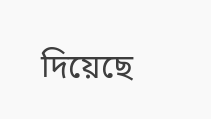দিয়েছে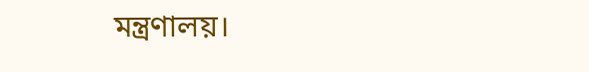মন্ত্রণালয়।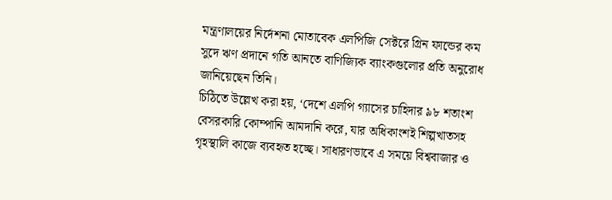মন্ত্রণালয়ের নির্দেশনা মোতাবেক এলপিজি সেক্টরে গ্রিন ফান্ডের কম সুদে ঋণ প্রদানে গতি আনতে বাণিজ্যিক ব্যাংকগুলোর প্রতি অনুরোধ জানিয়েছেন তিনি।
চিঠিতে উল্লেখ করা হয়, ‘দেশে এলপি গ্যাসের চাহিদার ৯৮ শতাংশ বেসরকারি কোম্পানি আমদানি করে, যার অধিকাংশই শিল্পখাতসহ গৃহস্থালি কাজে ব্যবহৃত হচ্ছে। সাধারণভাবে এ সময়ে বিশ্ববাজার ও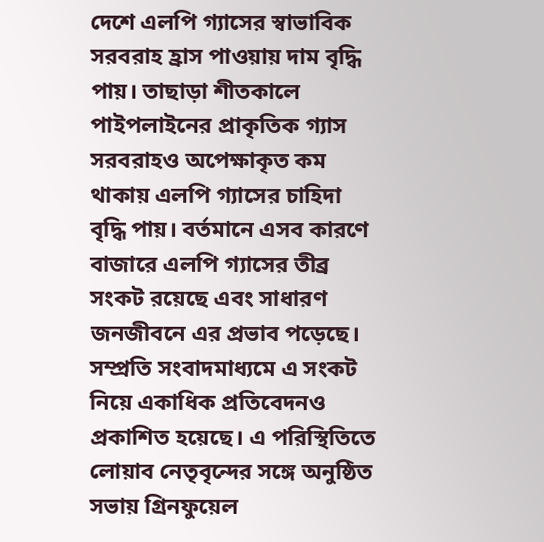দেশে এলপি গ্যাসের স্বাভাবিক সরবরাহ হ্রাস পাওয়ায় দাম বৃদ্ধি পায়। তাছাড়া শীতকালে পাইপলাইনের প্রাকৃতিক গ্যাস সরবরাহও অপেক্ষাকৃত কম থাকায় এলপি গ্যাসের চাহিদা বৃদ্ধি পায়। বর্তমানে এসব কারণে বাজারে এলপি গ্যাসের তীব্র সংকট রয়েছে এবং সাধারণ জনজীবনে এর প্রভাব পড়েছে। সম্প্রতি সংবাদমাধ্যমে এ সংকট নিয়ে একাধিক প্রতিবেদনও প্রকাশিত হয়েছে। এ পরিস্থিতিতে লোয়াব নেতৃবৃন্দের সঙ্গে অনুষ্ঠিত সভায় গ্রিনফুয়েল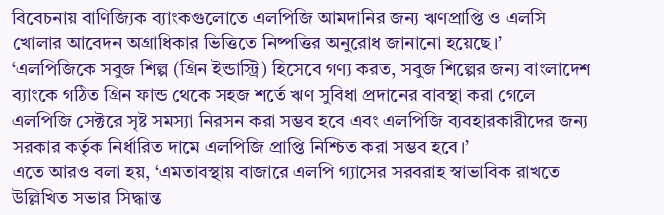বিবেচনায় বাণিজ্যিক ব্যাংকগুলোতে এলপিজি আমদানির জন্য ঋণপ্রাপ্তি ও এলসি খোলার আবেদন অগ্রাধিকার ভিত্তিতে নিষ্পত্তির অনুরোধ জানানো হয়েছে।’
‘এলপিজিকে সবুজ শিল্প (গ্রিন ইন্ডাস্ট্রি) হিসেবে গণ্য করত, সবুজ শিল্পের জন্য বাংলাদেশ ব্যাংকে গঠিত গ্রিন ফান্ড থেকে সহজ শর্তে ঋণ সুবিধা প্রদানের বাবস্থা করা গেলে এলপিজি সেক্টরে সৃষ্ট সমস্যা নিরসন করা সম্ভব হবে এবং এলপিজি ব্যবহারকারীদের জন্য সরকার কর্তৃক নির্ধারিত দামে এলপিজি প্রাপ্তি নিশ্চিত করা সম্ভব হবে।’
এতে আরও বলা হয়, ‘এমতাবস্থায় বাজারে এলপি গ্যাসের সরবরাহ স্বাভাবিক রাখতে উল্লিখিত সভার সিদ্ধান্ত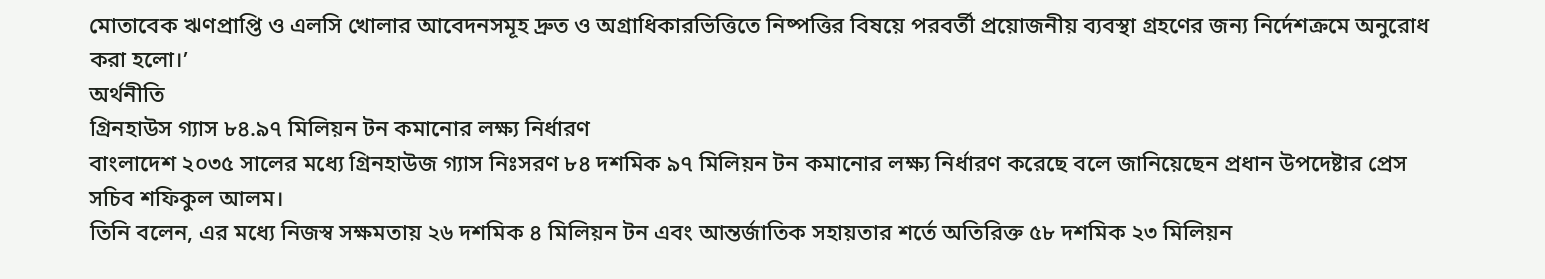মোতাবেক ঋণপ্রাপ্তি ও এলসি খোলার আবেদনসমূহ দ্রুত ও অগ্রাধিকারভিত্তিতে নিষ্পত্তির বিষয়ে পরবর্তী প্রয়োজনীয় ব্যবস্থা গ্রহণের জন্য নির্দেশক্রমে অনুরোধ করা হলো।’
অর্থনীতি
গ্রিনহাউস গ্যাস ৮৪.৯৭ মিলিয়ন টন কমানোর লক্ষ্য নির্ধারণ
বাংলাদেশ ২০৩৫ সালের মধ্যে গ্রিনহাউজ গ্যাস নিঃসরণ ৮৪ দশমিক ৯৭ মিলিয়ন টন কমানোর লক্ষ্য নির্ধারণ করেছে বলে জানিয়েছেন প্রধান উপদেষ্টার প্রেস সচিব শফিকুল আলম।
তিনি বলেন, এর মধ্যে নিজস্ব সক্ষমতায় ২৬ দশমিক ৪ মিলিয়ন টন এবং আন্তর্জাতিক সহায়তার শর্তে অতিরিক্ত ৫৮ দশমিক ২৩ মিলিয়ন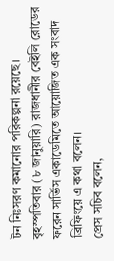টন নিঃসরণ কমানোর পরিকল্পনা রয়েছে।
বৃহস্পতিবার (৮ জানুয়ারি) রাজধানীর বেইলি রোডের ফরেন সার্ভিস একাডেমিতে আয়োজিত এক সংবাদ ব্রিফিংয়ে এ কথা বলেন।
প্রেস সচিব বলেন,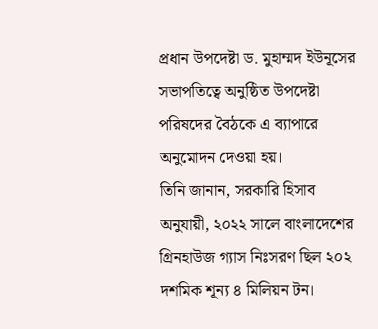প্রধান উপদেষ্টা ড. মুহাম্মদ ইউনূসের সভাপতিত্বে অনুষ্ঠিত উপদেষ্টা পরিষদের বৈঠকে এ ব্যাপারে অনুমোদন দেওয়া হয়।
তিনি জানান, সরকারি হিসাব অনুযায়ী, ২০২২ সালে বাংলাদেশের গ্রিনহাউজ গ্যাস নিঃসরণ ছিল ২০২ দশমিক শূন্য ৪ মিলিয়ন টন।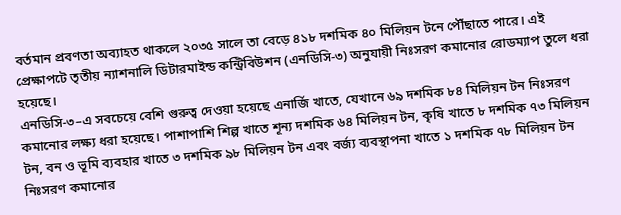বর্তমান প্রবণতা অব্যাহত থাকলে ২০৩৫ সালে তা বেড়ে ৪১৮ দশমিক ৪০ মিলিয়ন টনে পৌঁছাতে পারে। এই প্রেক্ষাপটে তৃতীয় ন্যাশনালি ডিটারমাইন্ড কন্ট্রিবিউশন (এনডিসি-৩) অনুযায়ী নিঃসরণ কমানোর রোডম্যাপ তুলে ধরা হয়েছে।
এনডিসি-৩–এ সবচেয়ে বেশি গুরুত্ব দেওয়া হয়েছে এনার্জি খাতে, যেখানে ৬৯ দশমিক ৮৪ মিলিয়ন টন নিঃসরণ কমানোর লক্ষ্য ধরা হয়েছে। পাশাপাশি শিল্প খাতে শূন্য দশমিক ৬৪ মিলিয়ন টন, কৃষি খাতে ৮ দশমিক ৭৩ মিলিয়ন টন, বন ও ভূমি ব্যবহার খাতে ৩ দশমিক ৯৮ মিলিয়ন টন এবং বর্জ্য ব্যবস্থাপনা খাতে ১ দশমিক ৭৮ মিলিয়ন টন নিঃসরণ কমানোর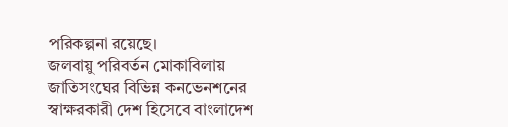পরিকল্পনা রয়েছে।
জলবায়ু পরিবর্তন মোকাবিলায় জাতিসংঘের বিভিন্ন কনভেনশনের স্বাক্ষরকারী দেশ হিসেবে বাংলাদেশ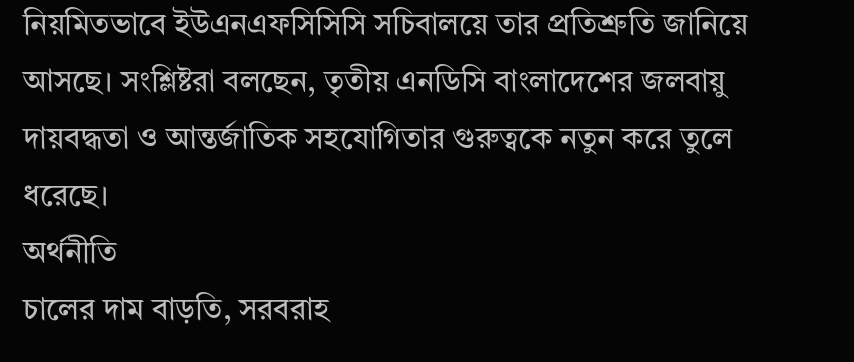নিয়মিতভাবে ইউএনএফসিসিসি সচিবালয়ে তার প্রতিশ্রুতি জানিয়ে আসছে। সংশ্লিষ্টরা বলছেন, তৃতীয় এনডিসি বাংলাদেশের জলবায়ু দায়বদ্ধতা ও আন্তর্জাতিক সহযোগিতার গুরুত্বকে নতুন করে তুলে ধরেছে।
অর্থনীতি
চালের দাম বাড়তি, সরবরাহ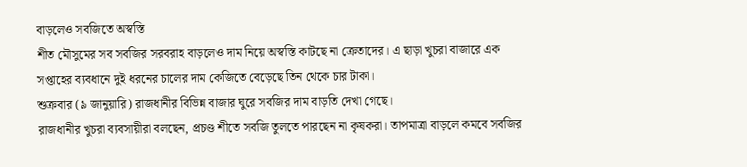বাড়লেও সবজিতে অস্বস্তি
শীত মৌসুমের সব সবজির সরবরাহ বাড়লেও দাম নিয়ে অস্বস্তি কাটছে না ক্রেতাদের। এ ছাড়া খুচরা বাজারে এক সপ্তাহের ব্যবধানে দুই ধরনের চালের দাম কেজিতে বেড়েছে তিন থেকে চার টাকা।
শুক্রবার (৯ জানুয়ারি) রাজধানীর বিভিন্ন বাজার ঘুরে সবজির দাম বাড়তি দেখা গেছে।
রাজধানীর খুচরা ব্যবসায়ীরা বলছেন, প্রচণ্ড শীতে সবজি তুলতে পারছেন না কৃষকরা। তাপমাত্রা বাড়লে কমবে সবজির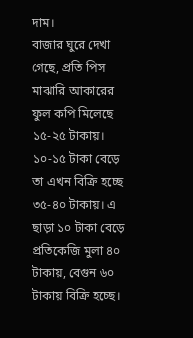দাম।
বাজার ঘুরে দেখা গেছে, প্রতি পিস মাঝারি আকারের ফুল কপি মিলেছে ১৫-২৫ টাকায়। ১০-১৫ টাকা বেড়ে তা এখন বিক্রি হচ্ছে ৩৫-৪০ টাকায়। এ ছাড়া ১০ টাকা বেড়ে প্রতিকেজি মুলা ৪০ টাকায়, বেগুন ৬০ টাকায় বিক্রি হচ্ছে।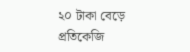২০ টাকা বেড়ে প্রতিকেজি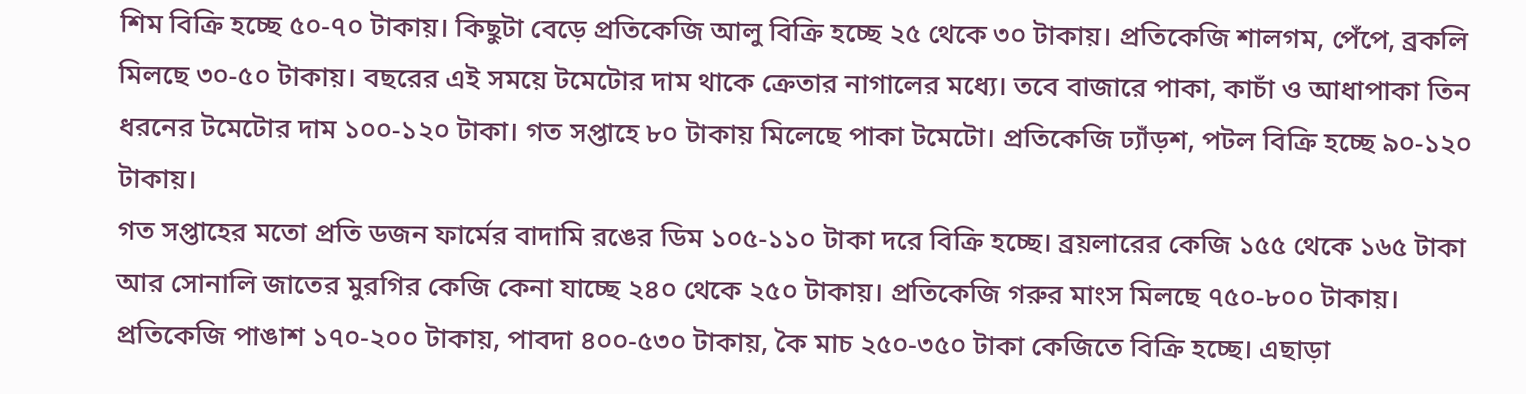শিম বিক্রি হচ্ছে ৫০-৭০ টাকায়। কিছুটা বেড়ে প্রতিকেজি আলু বিক্রি হচ্ছে ২৫ থেকে ৩০ টাকায়। প্রতিকেজি শালগম, পেঁপে, ব্রকলি মিলছে ৩০-৫০ টাকায়। বছরের এই সময়ে টমেটোর দাম থাকে ক্রেতার নাগালের মধ্যে। তবে বাজারে পাকা, কাচাঁ ও আধাপাকা তিন ধরনের টমেটোর দাম ১০০-১২০ টাকা। গত সপ্তাহে ৮০ টাকায় মিলেছে পাকা টমেটো। প্রতিকেজি ঢ্যাঁড়শ, পটল বিক্রি হচ্ছে ৯০-১২০ টাকায়।
গত সপ্তাহের মতো প্রতি ডজন ফার্মের বাদামি রঙের ডিম ১০৫-১১০ টাকা দরে বিক্রি হচ্ছে। ব্রয়লারের কেজি ১৫৫ থেকে ১৬৫ টাকা আর সোনালি জাতের মুরগির কেজি কেনা যাচ্ছে ২৪০ থেকে ২৫০ টাকায়। প্রতিকেজি গরুর মাংস মিলছে ৭৫০-৮০০ টাকায়।
প্রতিকেজি পাঙাশ ১৭০-২০০ টাকায়, পাবদা ৪০০-৫৩০ টাকায়, কৈ মাচ ২৫০-৩৫০ টাকা কেজিতে বিক্রি হচ্ছে। এছাড়া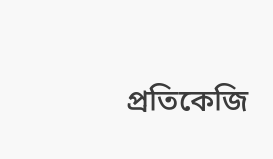প্রতিকেজি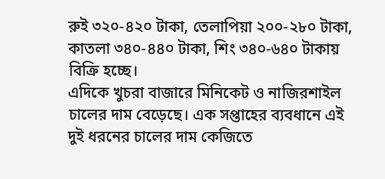রুই ৩২০-৪২০ টাকা, তেলাপিয়া ২০০-২৮০ টাকা, কাতলা ৩৪০-৪৪০ টাকা, শিং ৩৪০-৬৪০ টাকায় বিক্রি হচ্ছে।
এদিকে খুচরা বাজারে মিনিকেট ও নাজিরশাইল চালের দাম বেড়েছে। এক সপ্তাহের ব্যবধানে এই দুই ধরনের চালের দাম কেজিতে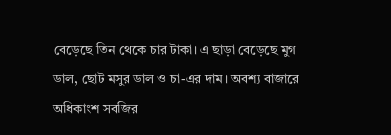বেড়েছে তিন থেকে চার টাকা। এ ছাড়া বেড়েছে মুগ ডাল, ছোট মসুর ডাল ও চা-এর দাম। অবশ্য বাজারে অধিকাংশ সবজির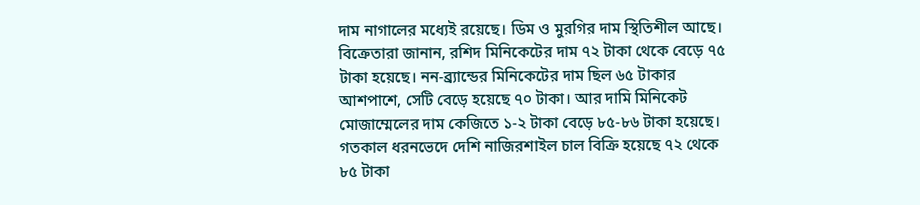দাম নাগালের মধ্যেই রয়েছে। ডিম ও মুরগির দাম স্থিতিশীল আছে।
বিক্রেতারা জানান, রশিদ মিনিকেটের দাম ৭২ টাকা থেকে বেড়ে ৭৫ টাকা হয়েছে। নন-ব্র্যান্ডের মিনিকেটের দাম ছিল ৬৫ টাকার আশপাশে, সেটি বেড়ে হয়েছে ৭০ টাকা। আর দামি মিনিকেট মোজাম্মেলের দাম কেজিতে ১-২ টাকা বেড়ে ৮৫-৮৬ টাকা হয়েছে।
গতকাল ধরনভেদে দেশি নাজিরশাইল চাল বিক্রি হয়েছে ৭২ থেকে ৮৫ টাকা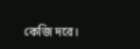কেজি দরে।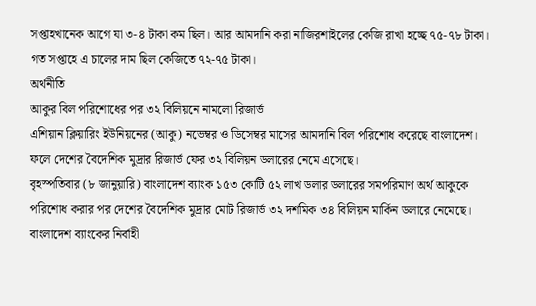সপ্তাহখানেক আগে যা ৩-৪ টাকা কম ছিল। আর আমদানি করা নাজিরশাইলের কেজি রাখা হচ্ছে ৭৫-৭৮ টাকা। গত সপ্তাহে এ চালের দাম ছিল কেজিতে ৭২-৭৫ টাকা।
অর্থনীতি
আকুর বিল পরিশোধের পর ৩২ বিলিয়নে নামলো রিজার্ভ
এশিয়ান ক্লিয়ারিং ইউনিয়নের (আকু) নভেম্বর ও ডিসেম্বর মাসের আমদানি বিল পরিশোধ করেছে বাংলাদেশ। ফলে দেশের বৈদেশিক মুদ্রার রিজার্ভ ফের ৩২ বিলিয়ন ডলারের নেমে এসেছে।
বৃহস্পতিবার (৮ জানুয়ারি) বাংলাদেশ ব্যাংক ১৫৩ কোটি ৫২ লাখ ডলার ডলারের সমপরিমাণ অর্থ আকুকে পরিশোধ করার পর দেশের বৈদেশিক মুদ্রার মোট রিজার্ভ ৩২ দশমিক ৩৪ বিলিয়ন মার্কিন ডলারে নেমেছে।
বাংলাদেশ ব্যাংকের নির্বাহী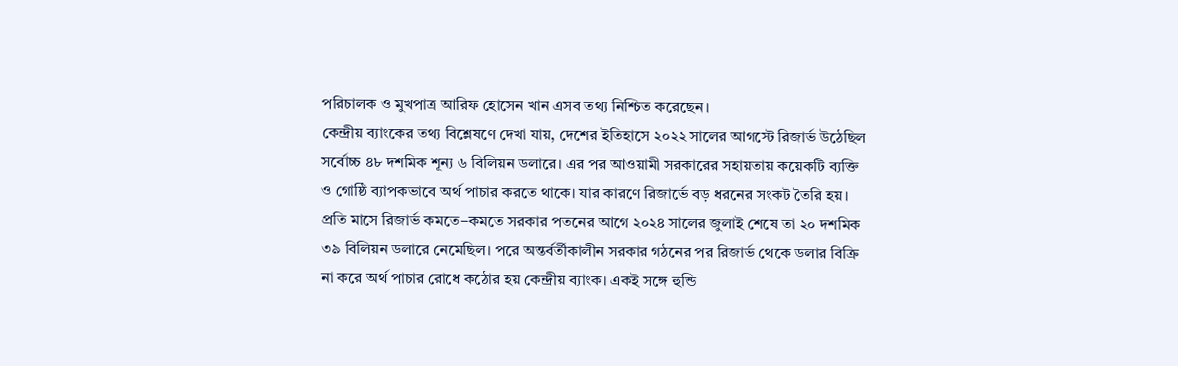পরিচালক ও মুখপাত্র আরিফ হোসেন খান এসব তথ্য নিশ্চিত করেছেন।
কেন্দ্রীয় ব্যাংকের তথ্য বিশ্লেষণে দেখা যায়, দেশের ইতিহাসে ২০২২ সালের আগস্টে রিজার্ভ উঠেছিল সর্বোচ্চ ৪৮ দশমিক শূন্য ৬ বিলিয়ন ডলারে। এর পর আওয়ামী সরকারের সহায়তায় কয়েকটি ব্যক্তি ও গোষ্ঠি ব্যাপকভাবে অর্থ পাচার করতে থাকে। যার কারণে রিজার্ভে বড় ধরনের সংকট তৈরি হয়। প্রতি মাসে রিজার্ভ কমতে–কমতে সরকার পতনের আগে ২০২৪ সালের জুলাই শেষে তা ২০ দশমিক ৩৯ বিলিয়ন ডলারে নেমেছিল। পরে অন্তর্বর্তীকালীন সরকার গঠনের পর রিজার্ভ থেকে ডলার বিক্রি না করে অর্থ পাচার রোধে কঠোর হয় কেন্দ্রীয় ব্যাংক। একই সঙ্গে হুন্ডি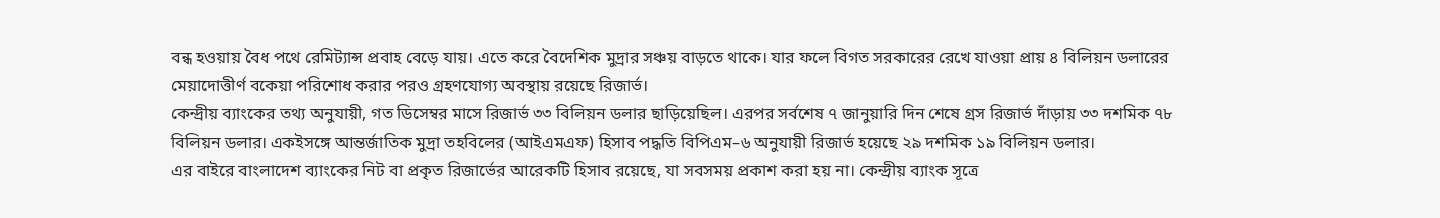বন্ধ হওয়ায় বৈধ পথে রেমিট্যান্স প্রবাহ বেড়ে যায়। এতে করে বৈদেশিক মুদ্রার সঞ্চয় বাড়তে থাকে। যার ফলে বিগত সরকারের রেখে যাওয়া প্রায় ৪ বিলিয়ন ডলারের মেয়াদোত্তীর্ণ বকেয়া পরিশোধ করার পরও গ্রহণযোগ্য অবস্থায় রয়েছে রিজার্ভ।
কেন্দ্রীয় ব্যাংকের তথ্য অনুযায়ী, গত ডিসেম্বর মাসে রিজার্ভ ৩৩ বিলিয়ন ডলার ছাড়িয়েছিল। এরপর সর্বশেষ ৭ জানুয়ারি দিন শেষে গ্রস রিজার্ভ দাঁড়ায় ৩৩ দশমিক ৭৮ বিলিয়ন ডলার। একইসঙ্গে আন্তর্জাতিক মুদ্রা তহবিলের (আইএমএফ) হিসাব পদ্ধতি বিপিএম–৬ অনুযায়ী রিজার্ভ হয়েছে ২৯ দশমিক ১৯ বিলিয়ন ডলার।
এর বাইরে বাংলাদেশ ব্যাংকের নিট বা প্রকৃত রিজার্ভের আরেকটি হিসাব রয়েছে, যা সবসময় প্রকাশ করা হয় না। কেন্দ্রীয় ব্যাংক সূত্রে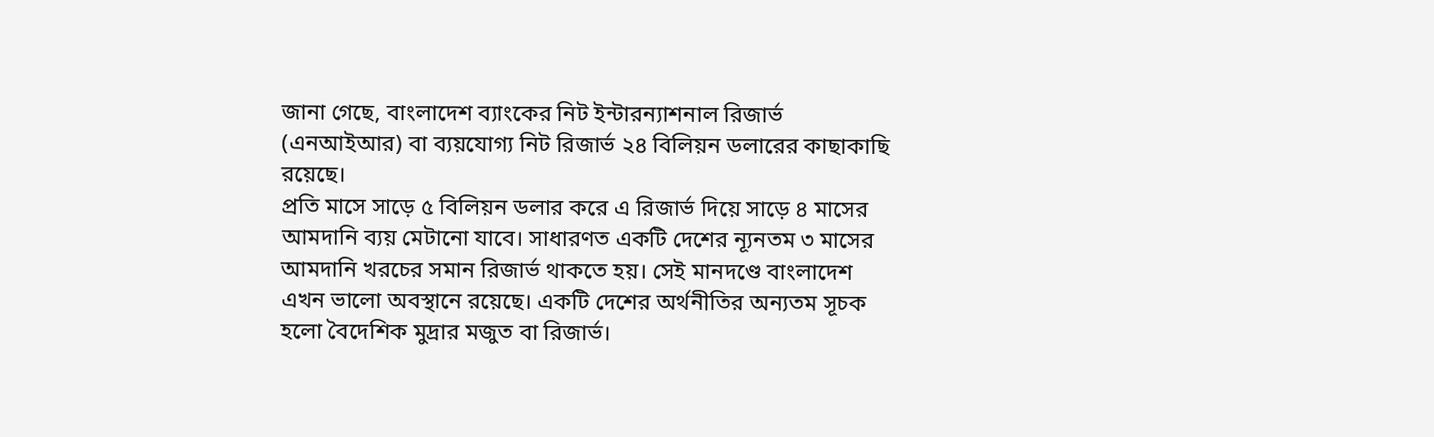জানা গেছে, বাংলাদেশ ব্যাংকের নিট ইন্টারন্যাশনাল রিজার্ভ (এনআইআর) বা ব্যয়যোগ্য নিট রিজার্ভ ২৪ বিলিয়ন ডলারের কাছাকাছি রয়েছে।
প্রতি মাসে সাড়ে ৫ বিলিয়ন ডলার করে এ রিজার্ভ দিয়ে সাড়ে ৪ মাসের আমদানি ব্যয় মেটানো যাবে। সাধারণত একটি দেশের ন্যূনতম ৩ মাসের আমদানি খরচের সমান রিজার্ভ থাকতে হয়। সেই মানদণ্ডে বাংলাদেশ এখন ভালো অবস্থানে রয়েছে। একটি দেশের অর্থনীতির অন্যতম সূচক হলো বৈদেশিক মুদ্রার মজুত বা রিজার্ভ।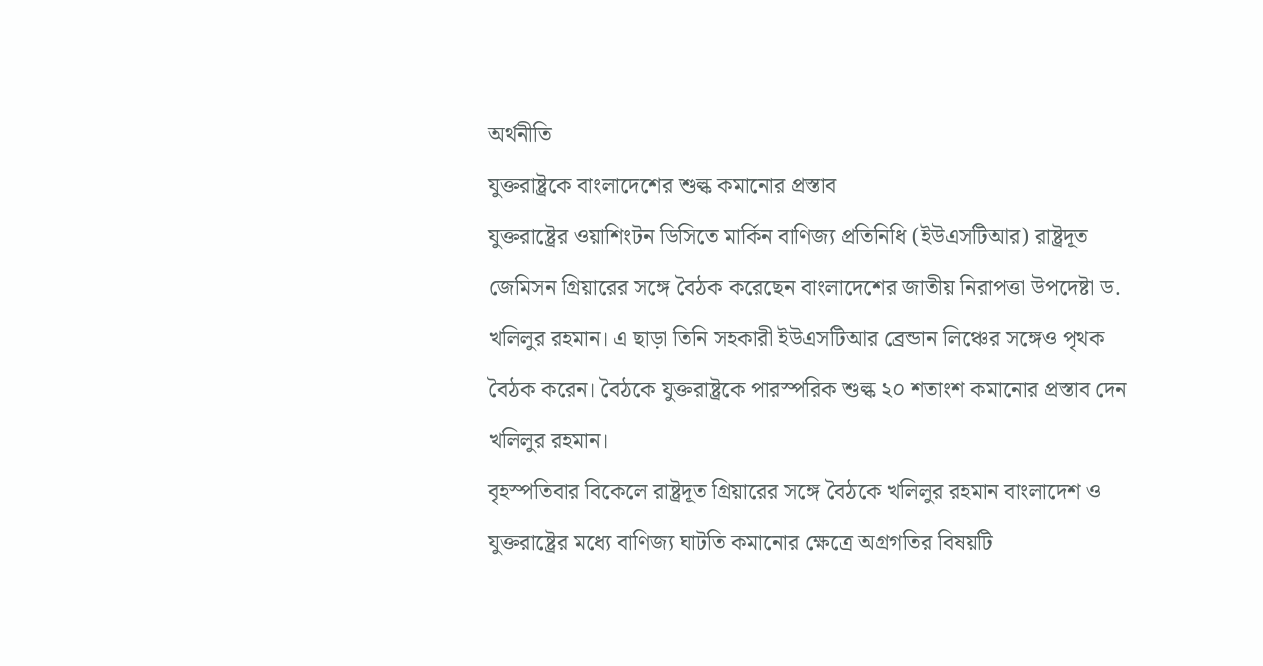অর্থনীতি
যুক্তরাষ্ট্রকে বাংলাদেশের শুল্ক কমানোর প্রস্তাব
যুক্তরাষ্ট্রের ওয়াশিংটন ডিসিতে মার্কিন বাণিজ্য প্রতিনিধি (ইউএসটিআর) রাষ্ট্রদূত জেমিসন গ্রিয়ারের সঙ্গে বৈঠক করেছেন বাংলাদেশের জাতীয় নিরাপত্তা উপদেষ্টা ড. খলিলুর রহমান। এ ছাড়া তিনি সহকারী ইউএসটিআর ব্রেন্ডান লিঞ্চের সঙ্গেও পৃথক বৈঠক করেন। বৈঠকে যুক্তরাষ্ট্রকে পারস্পরিক শুল্ক ২০ শতাংশ কমানোর প্রস্তাব দেন খলিলুর রহমান।
বৃহস্পতিবার বিকেলে রাষ্ট্রদূত গ্রিয়ারের সঙ্গে বৈঠকে খলিলুর রহমান বাংলাদেশ ও যুক্তরাষ্ট্রের মধ্যে বাণিজ্য ঘাটতি কমানোর ক্ষেত্রে অগ্রগতির বিষয়টি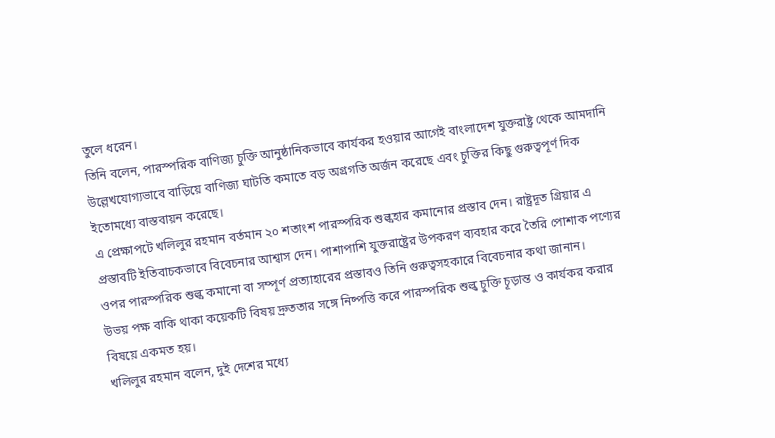তুলে ধরেন।
তিনি বলেন, পারস্পরিক বাণিজ্য চুক্তি আনুষ্ঠানিকভাবে কার্যকর হওয়ার আগেই বাংলাদেশ যুক্তরাষ্ট্র থেকে আমদানি উল্লেখযোগ্যভাবে বাড়িয়ে বাণিজ্য ঘাটতি কমাতে বড় অগ্রগতি অর্জন করেছে এবং চুক্তির কিছু গুরুত্বপূর্ণ দিক ইতোমধ্যে বাস্তবায়ন করেছে।
এ প্রেক্ষাপটে খলিলুর রহমান বর্তমান ২০ শতাংশ পারস্পরিক শুল্কহার কমানোর প্রস্তাব দেন। রাষ্ট্রদূত গ্রিয়ার এ প্রস্তাবটি ইতিবাচকভাবে বিবেচনার আশ্বাস দেন। পাশাপাশি যুক্তরাষ্ট্রের উপকরণ ব্যবহার করে তৈরি পোশাক পণ্যের ওপর পারস্পরিক শুল্ক কমানো বা সম্পূর্ণ প্রত্যাহারের প্রস্তাবও তিনি গুরুত্বসহকারে বিবেচনার কথা জানান।
উভয় পক্ষ বাকি থাকা কয়েকটি বিষয় দ্রুততার সঙ্গে নিষ্পত্তি করে পারস্পরিক শুল্ক চুক্তি চূড়ান্ত ও কার্যকর করার বিষয়ে একমত হয়।
খলিলুর রহমান বলেন, দুই দেশের মধ্যে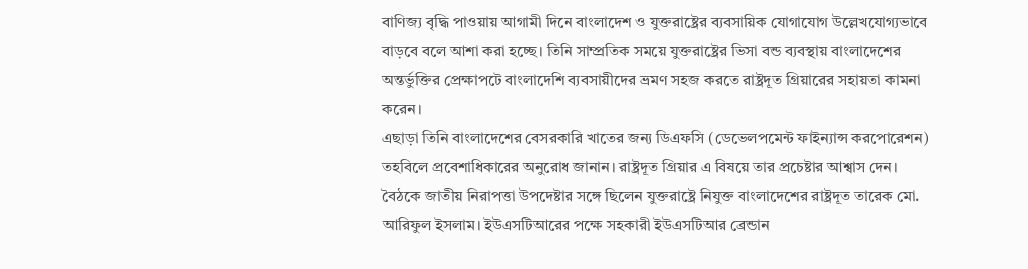বাণিজ্য বৃদ্ধি পাওয়ায় আগামী দিনে বাংলাদেশ ও যুক্তরাষ্ট্রের ব্যবসায়িক যোগাযোগ উল্লেখযোগ্যভাবে বাড়বে বলে আশা করা হচ্ছে। তিনি সাম্প্রতিক সময়ে যুক্তরাষ্ট্রের ভিসা বন্ড ব্যবস্থায় বাংলাদেশের অন্তর্ভুক্তির প্রেক্ষাপটে বাংলাদেশি ব্যবসায়ীদের ভ্রমণ সহজ করতে রাষ্ট্রদূত গ্রিয়ারের সহায়তা কামনা করেন।
এছাড়া তিনি বাংলাদেশের বেসরকারি খাতের জন্য ডিএফসি (ডেভেলপমেন্ট ফাইন্যান্স করপোরেশন) তহবিলে প্রবেশাধিকারের অনুরোধ জানান। রাষ্ট্রদূত গ্রিয়ার এ বিষয়ে তার প্রচেষ্টার আশ্বাস দেন।
বৈঠকে জাতীয় নিরাপত্তা উপদেষ্টার সঙ্গে ছিলেন যুক্তরাষ্ট্রে নিযুক্ত বাংলাদেশের রাষ্ট্রদূত তারেক মো. আরিফুল ইসলাম। ইউএসটিআরের পক্ষে সহকারী ইউএসটিআর ব্রেন্ডান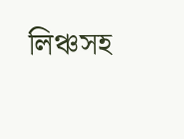লিঞ্চসহ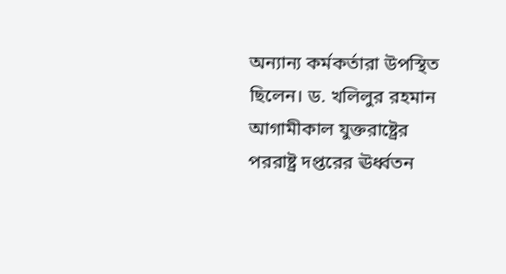অন্যান্য কর্মকর্তারা উপস্থিত ছিলেন। ড. খলিলুর রহমান আগামীকাল যুক্তরাষ্ট্রের পররাষ্ট্র দপ্তরের ঊর্ধ্বতন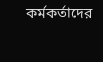কর্মকর্তাদের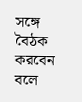সঙ্গে বৈঠক করবেন বলে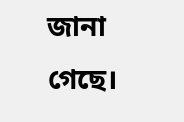জানা গেছে।